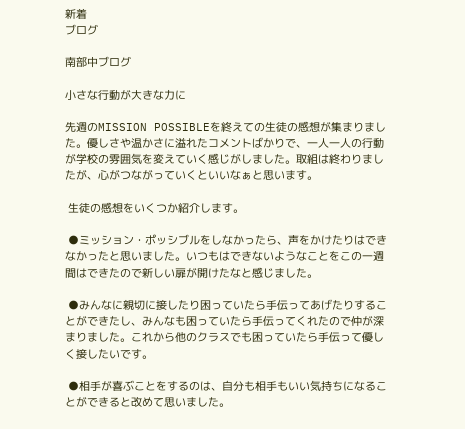新着
ブログ

南部中ブログ

小さな行動が大きな力に

先週のMISSION POSSIBLEを終えての生徒の感想が集まりました。優しさや温かさに溢れたコメントばかりで、一人一人の行動が学校の雰囲気を変えていく感じがしました。取組は終わりましたが、心がつながっていくといいなぁと思います。

 生徒の感想をいくつか紹介します。

 ●ミッション・ポッシブルをしなかったら、声をかけたりはできなかったと思いました。いつもはできないようなことをこの一週間はできたので新しい扉が開けたなと感じました。

 ●みんなに親切に接したり困っていたら手伝ってあげたりすることができたし、みんなも困っていたら手伝ってくれたので仲が深まりました。これから他のクラスでも困っていたら手伝って優しく接したいです。

 ●相手が喜ぶことをするのは、自分も相手もいい気持ちになることができると改めて思いました。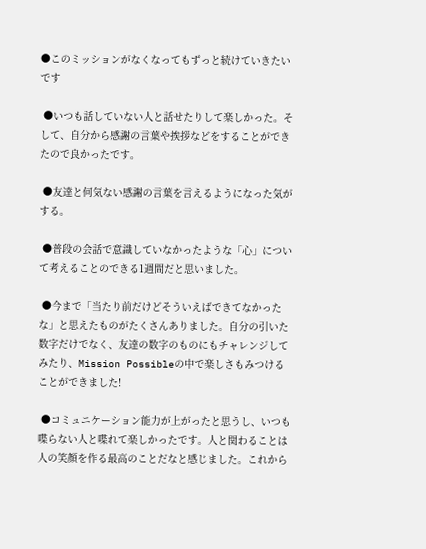●このミッションがなくなってもずっと続けていきたいです

 ●いつも話していない人と話せたりして楽しかった。そして、自分から感謝の言葉や挨拶などをすることができたので良かったです。

 ●友達と何気ない感謝の言葉を言えるようになった気がする。

 ●普段の会話で意識していなかったような「心」について考えることのできる1週間だと思いました。

 ●今まで「当たり前だけどそういえばできてなかったな」と思えたものがたくさんありました。自分の引いた数字だけでなく、友達の数字のものにもチャレンジしてみたり、Mission Possibleの中で楽しさもみつけることができました!

 ●コミュニケーション能力が上がったと思うし、いつも喋らない人と喋れて楽しかったです。人と関わることは人の笑顔を作る最高のことだなと感じました。これから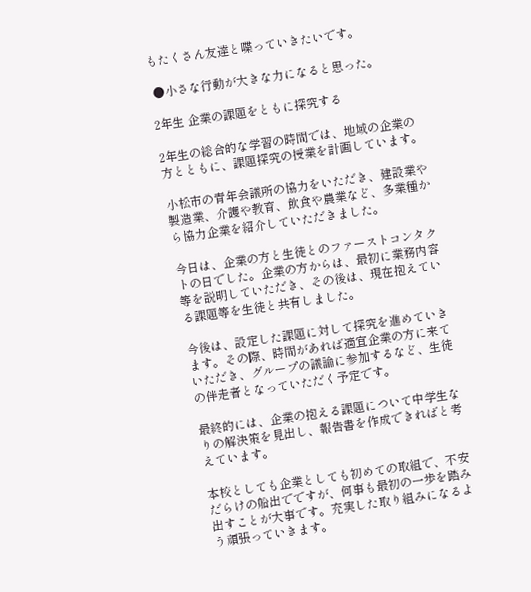もたくさん友達と喋っていきたいです。

 ●小さな行動が大きな力になると思った。

2年生 企業の課題をともに探究する

2年生の総合的な学習の時間では、地域の企業の方とともに、課題探究の授業を計画しています。

小松市の青年会議所の協力をいただき、建設業や製造業、介護や教育、飲食や農業など、多業種から協力企業を紹介していただきました。

今日は、企業の方と生徒とのファーストコンタクトの日でした。企業の方からは、最初に業務内容等を説明していただき、その後は、現在抱えている課題等を生徒と共有しました。

今後は、設定した課題に対して探究を進めていきます。その際、時間があれば適宜企業の方に来ていただき、グループの議論に参加するなど、生徒の伴走者となっていただく予定です。

最終的には、企業の抱える課題について中学生なりの解決策を見出し、報告書を作成できればと考えています。

本校としても企業としても初めての取組で、不安だらけの船出でですが、何事も最初の一歩を踏み出すことが大事です。充実した取り組みになるよう頑張っていきます。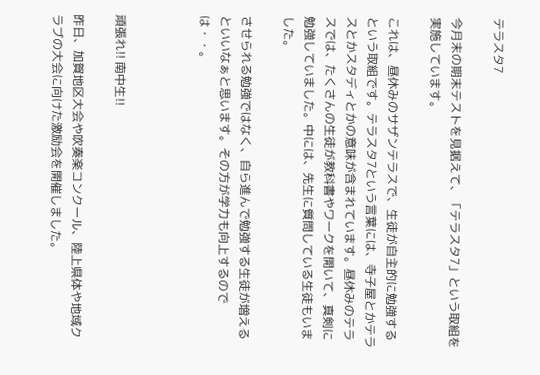テラスタ7

今月末の期末テストを見据えて、「テラスタ7」という取組を実施しています。

これは、昼休みのサザンテラスで、生徒が自主的に勉強するという取組です。テラスタ7という言葉には、寺子屋とかテラスとかスタディとかの意味が含まれています。昼休みのテラスでは、たくさんの生徒が教科書やワークを開いて、真剣に勉強していました。中には、先生に質問している生徒もいました。

させられる勉強ではなく、自ら進んで勉強する生徒が増えるといいなぁと思います。その方が学力も向上するのでは・・。



頑張れ!! 南中生!!

昨日、加賀地区大会や吹奏楽コンクール、陸上県体や地域クラブの大会に向けた激励会を開催しました。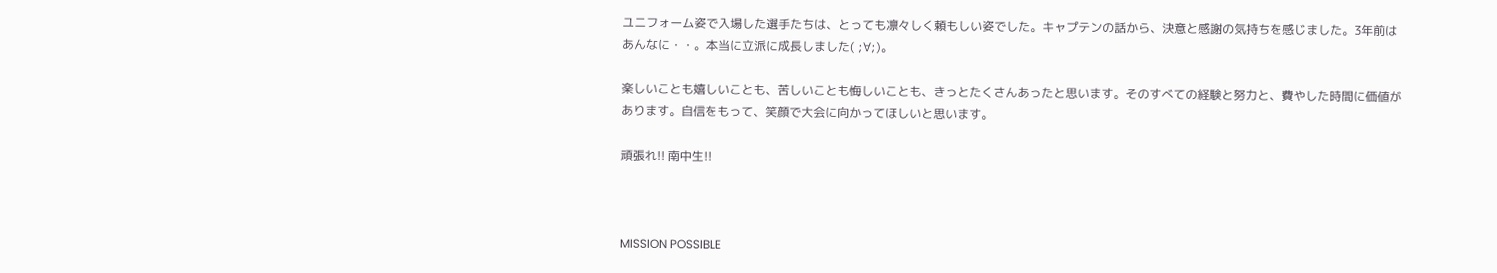ユニフォーム姿で入場した選手たちは、とっても凛々しく頼もしい姿でした。キャプテンの話から、決意と感謝の気持ちを感じました。3年前はあんなに・・。本当に立派に成長しました( ;∀;)。

楽しいことも嬉しいことも、苦しいことも悔しいことも、きっとたくさんあったと思います。そのすべての経験と努力と、費やした時間に価値があります。自信をもって、笑顔で大会に向かってほしいと思います。

頑張れ!! 南中生!!



MISSION POSSIBLE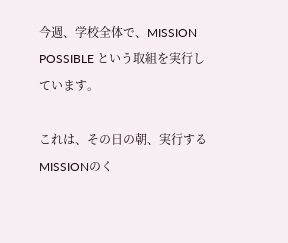今週、学校全体で、MISSION POSSIBLE という取組を実行しています。

これは、その日の朝、実行するMISSIONのく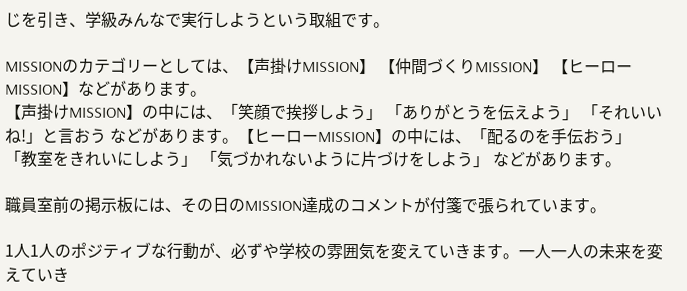じを引き、学級みんなで実行しようという取組です。

MISSIONのカテゴリーとしては、【声掛けMISSION】 【仲間づくりMISSION】 【ヒーローMISSION】などがあります。
【声掛けMISSION】の中には、「笑顔で挨拶しよう」 「ありがとうを伝えよう」 「それいいね!」と言おう などがあります。【ヒーローMISSION】の中には、「配るのを手伝おう」 「教室をきれいにしよう」 「気づかれないように片づけをしよう」 などがあります。

職員室前の掲示板には、その日のMISSION達成のコメントが付箋で張られています。

1人1人のポジティブな行動が、必ずや学校の雰囲気を変えていきます。一人一人の未来を変えていき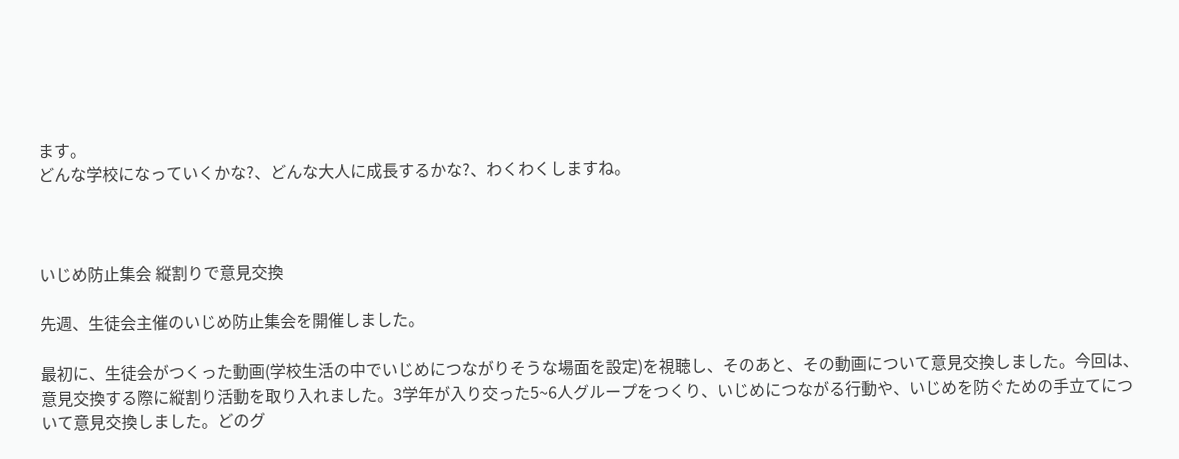ます。
どんな学校になっていくかな?、どんな大人に成長するかな?、わくわくしますね。



いじめ防止集会 縦割りで意見交換

先週、生徒会主催のいじめ防止集会を開催しました。

最初に、生徒会がつくった動画(学校生活の中でいじめにつながりそうな場面を設定)を視聴し、そのあと、その動画について意見交換しました。今回は、意見交換する際に縦割り活動を取り入れました。3学年が入り交った5~6人グループをつくり、いじめにつながる行動や、いじめを防ぐための手立てについて意見交換しました。どのグ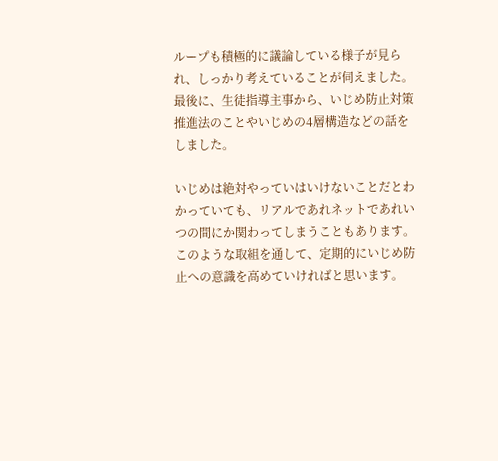ループも積極的に議論している様子が見られ、しっかり考えていることが伺えました。最後に、生徒指導主事から、いじめ防止対策推進法のことやいじめの4層構造などの話をしました。

いじめは絶対やっていはいけないことだとわかっていても、リアルであれネットであれいつの間にか関わってしまうこともあります。このような取組を通して、定期的にいじめ防止への意識を高めていければと思います。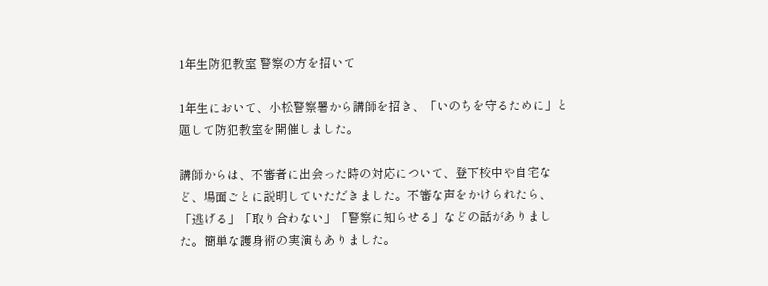1年生防犯教室 警察の方を招いて

1年生において、小松警察署から講師を招き、「いのちを守るために」と題して防犯教室を開催しました。

講師からは、不審者に出会った時の対応について、登下校中や自宅など、場面ごとに説明していただきました。不審な声をかけられたら、「逃げる」「取り合わない」「警察に知らせる」などの話がありました。簡単な護身術の実演もありました。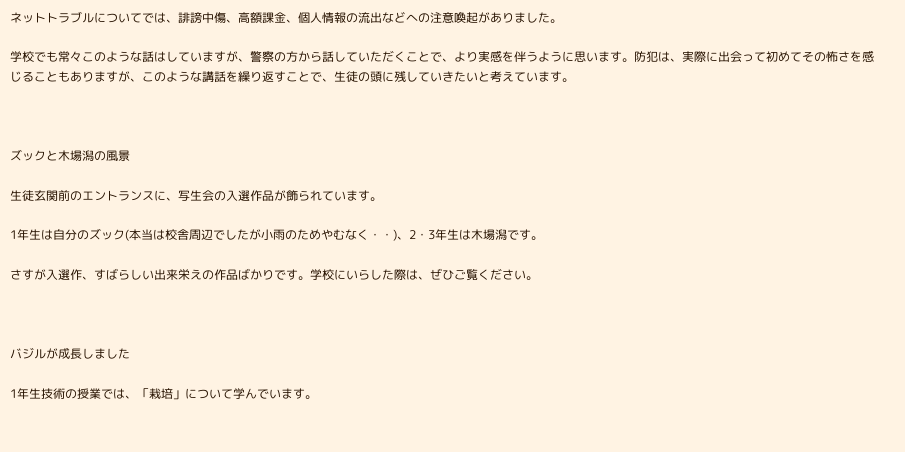ネットトラブルについてでは、誹謗中傷、高額課金、個人情報の流出などへの注意喚起がありました。

学校でも常々このような話はしていますが、警察の方から話していただくことで、より実感を伴うように思います。防犯は、実際に出会って初めてその怖さを感じることもありますが、このような講話を繰り返すことで、生徒の頭に残していきたいと考えています。



ズックと木場潟の風景

生徒玄関前のエントランスに、写生会の入選作品が飾られています。

1年生は自分のズック(本当は校舎周辺でしたが小雨のためやむなく・・)、2・3年生は木場潟です。

さすが入選作、すばらしい出来栄えの作品ばかりです。学校にいらした際は、ぜひご覧ください。



バジルが成長しました

1年生技術の授業では、「栽培」について学んでいます。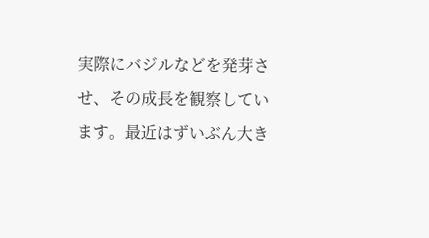実際にバジルなどを発芽させ、その成長を観察しています。最近はずいぶん大き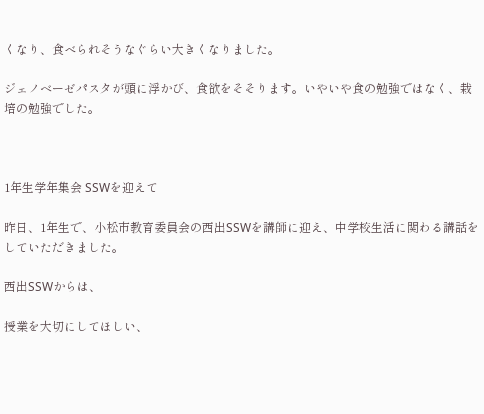くなり、食べられそうなぐらい大きくなりました。

ジェノベーゼパスタが頭に浮かび、食欲をそそります。いやいや食の勉強ではなく、栽培の勉強でした。



1年生学年集会 SSWを迎えて

昨日、1年生で、小松市教育委員会の西出SSWを講師に迎え、中学校生活に関わる講話をしていただきました。

西出SSWからは、

授業を大切にしてほしい、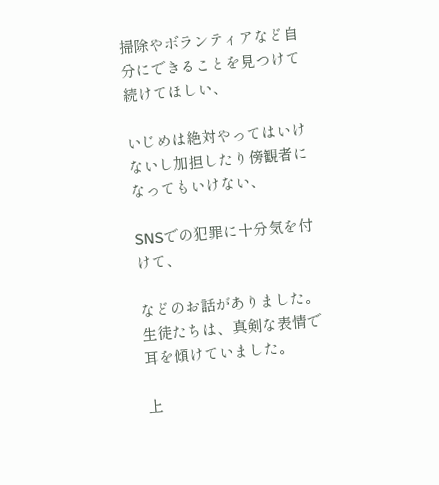掃除やボランティアなど自分にできることを見つけて続けてほしい、

いじめは絶対やってはいけないし加担したり傍観者になってもいけない、

SNSでの犯罪に十分気を付けて、

などのお話がありました。生徒たちは、真剣な表情で耳を傾けていました。

上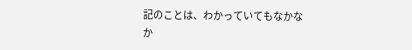記のことは、わかっていてもなかなか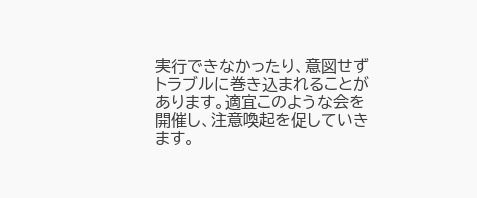実行できなかったり、意図せずトラブルに巻き込まれることがあります。適宜このような会を開催し、注意喚起を促していきます。